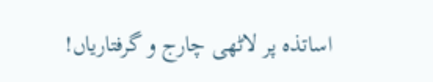اساتذہ پر لاٹھی چارج و گرفتاریاں!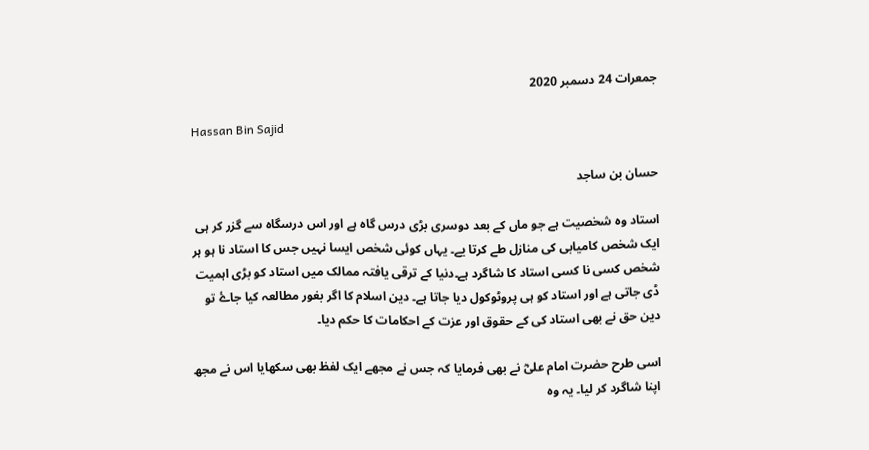جمعرات 24 دسمبر 2020

Hassan Bin Sajid

حسان بن ساجد

استاد وہ شخصیت ہے جو ماں کے بعد دوسری بڑی درس گاہ ہے اور اس درسگاہ سے گزر کر ہی ایک شخص کامیابی کی منازل طے کرتا یے۔ یہاں کوئی شخص ایسا نہیں جس کا استاد نا ہو ہر شخص کسی نا کسی استاد کا شاگرد ہے۔دنیا کے ترقی یافتہ ممالک میں استاد کو بڑی اہمیت ڈی جاتی ہے اور استاد کو ہی پروٹوکول دیا جاتا ہے۔ دین اسلام کا اگر بغور مطالعہ کیا جاۓ تو دین حق نے بھی استاد کی کے حقوق اور عزت کے احکامات کا حکم دیا۔

اسی طرح حضرت امام علیؓ نے بھی فرمایا کہ جس نے مجھے ایک لفظ بھی سکھایا اس نے مجھ اپنا شاگرد کر لیا۔ یہ وہ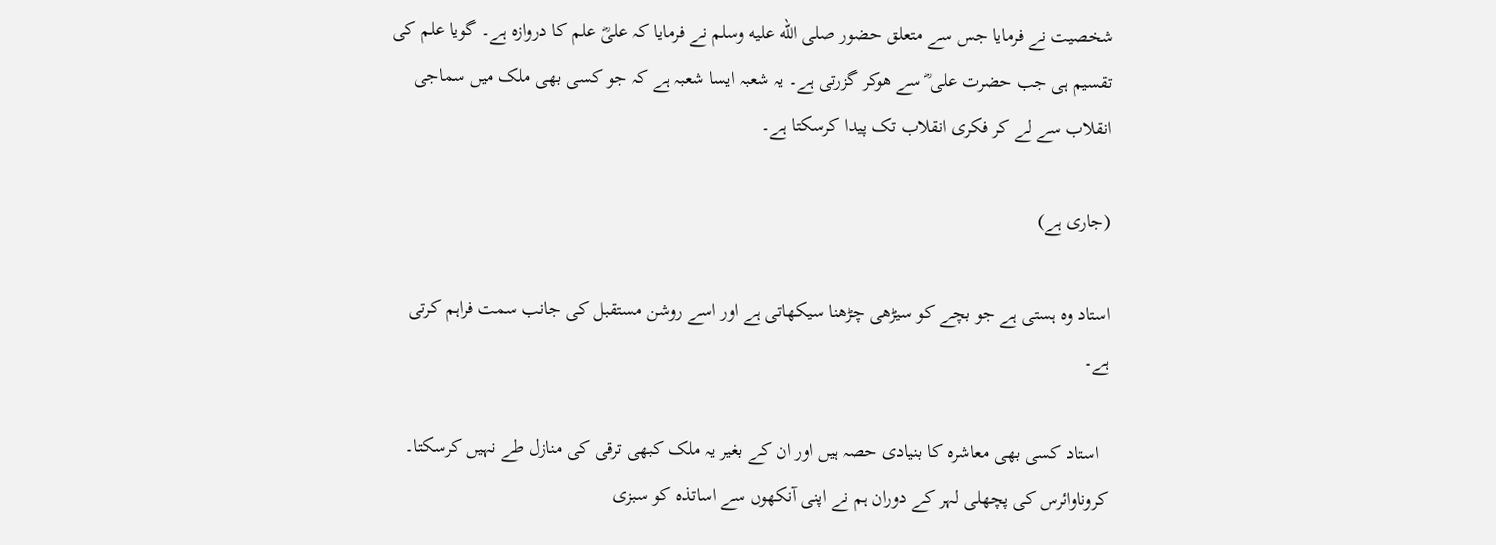شخصیت نے فرمایا جس سے متعلق حضور صلى الله عليه وسلم نے فرمایا کہ علیؓ علم کا دروازہ ہے۔ گویا علم کی تقسیم ہی جب حضرت علی ؓ سے ھوکر گزرتی ہے۔ یہ شعبہ ایسا شعبہ ہے کہ جو کسی بھی ملک میں سماجی انقلاب سے لے کر فکری انقلاب تک پیدا کرسکتا ہے۔

(جاری ہے)

استاد وہ ہستی ہے جو بچے کو سیڑھی چڑھنا سیکھاتی ہے اور اسے روشن مستقبل کی جانب سمت فراہم کرتی ہے۔

  استاد کسی بھی معاشرہ کا بنیادی حصہ ہیں اور ان کے بغیر یہ ملک کبھی ترقی کی منازل طے نہیں کرسکتا۔ کروناوائرس کی پچھلی لہر کے دوران ہم نے اپنی آنکھوں سے اساتذہ کو سبزی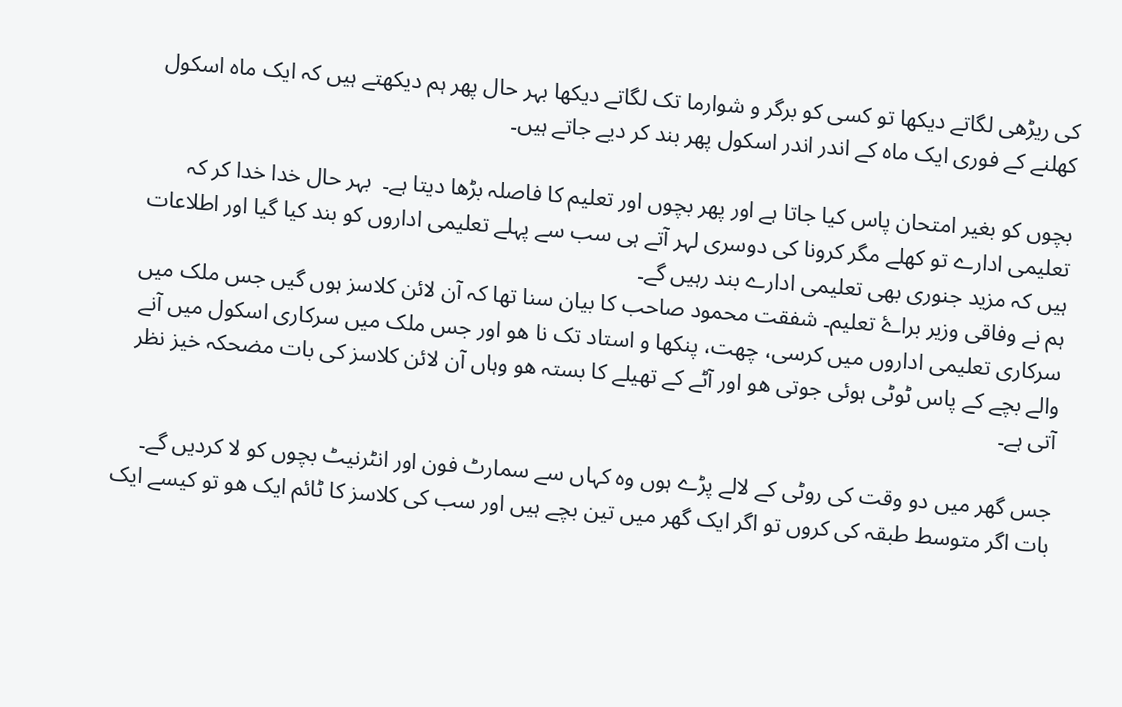کی ریڑھی لگاتے دیکھا تو کسی کو برگر و شوارما تک لگاتے دیکھا بہر حال پھر ہم دیکھتے ہیں کہ ایک ماہ اسکول کھلنے کے فوری ایک ماہ کے اندر اندر اسکول پھر بند کر دیے جاتے ہیں۔

بچوں کو بغیر امتحان پاس کیا جاتا ہے اور پھر بچوں اور تعلیم کا فاصلہ بڑھا دیتا ہے۔  بہر حال خدا خدا کر کہ تعلیمی ادارے تو کھلے مگر کرونا کی دوسری لہر آتے ہی سب سے پہلے تعلیمی اداروں کو بند کیا گیا اور اطلاعات ہیں کہ مزید جنوری بھی تعلیمی ادارے بند رہیں گے۔
ہم نے وفاقی وزیر براۓ تعلیم۔ شفقت محمود صاحب کا بیان سنا تھا کہ آن لائن کلاسز ہوں گیں جس ملک میں سرکاری تعلیمی اداروں میں کرسی، چھت، پنکھا و استاد تک نا ھو اور جس ملک میں سرکاری اسکول میں آنے والے بچے کے پاس ٹوٹی ہوئی جوتی ھو اور آٹے کے تھیلے کا بستہ ھو وہاں آن لائن کلاسز کی بات مضحکہ خیز نظر آتی ہے۔

جس گھر میں دو وقت کی روٹی کے لالے پڑے ہوں وہ کہاں سے سمارٹ فون اور انٹرنیٹ بچوں کو لا کردیں گے۔ بات اگر متوسط طبقہ کی کروں تو اگر ایک گھر میں تین بچے ہیں اور سب کی کلاسز کا ٹائم ایک ھو تو کیسے ایک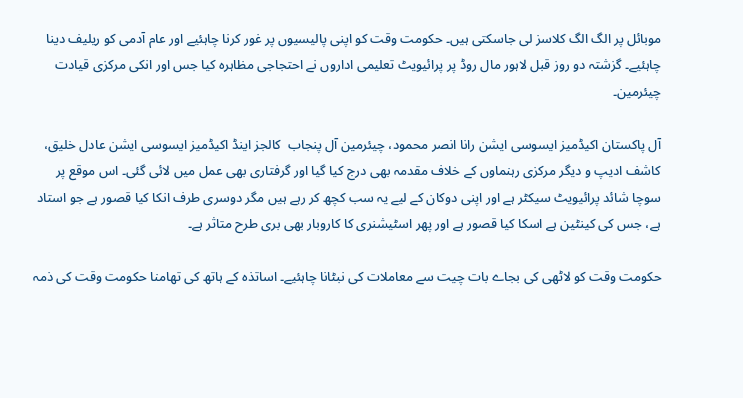موبائل پر الگ الگ کلاسز لی جاسکتی ہیں۔ حکومت وقت کو اپنی پالیسیوں پر غور کرنا چاہئیے اور عام آدمی کو ریلیف دینا چاہئیے۔ گزشتہ دو روز قبل لاہور مال روڈ پر پرائیویٹ تعلیمی اداروں نے احتجاجی مظاہرہ کیا جس اور انکی مرکزی قیادت چیئرمین۔

آل پاکستان اکیڈمیز ایسوسی ایشن رانا انصر محمود، چیئرمین آل پنجاب  کالجز اینڈ اکیڈمیز ایسوسی ایشن عادل خلیق، کاشف ادیپ و دیگر مرکزی رہنماوں کے خلاف مقدمہ بھی درج کیا گیا اور گرفتاری بھی عمل میں لائی گئی۔ اس موقع پر سوچا شائد پرائیویٹ سیکٹر ہے اور اپنی دوکان کے لیے یہ سب کچھ کر رہے ہیں مگر دوسری طرف انکا کیا قصور ہے جو استاد ہے، جس کی کینٹین ہے اسکا کیا قصور ہے اور پھر اسٹیشنری کا کاروبار بھی بری طرح متاثر ہے۔

حکومت وقت کو لاٹھی کی بجاے بات چیت سے معاملات کی نبٹانا چاہئیے۔ اساتذہ کے ہاتھ کی تھامنا حکومت وقت کی ذمہ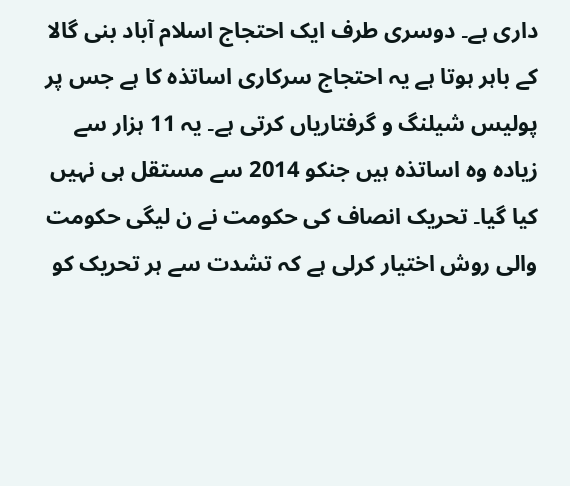داری ہے۔ دوسری طرف ایک احتجاج اسلام آباد بنی گالا کے باہر ہوتا ہے یہ احتجاج سرکاری اساتذہ کا ہے جس پر پولیس شیلنگ و گرفتاریاں کرتی ہے۔ یہ 11 ہزار سے زیادہ وہ اساتذہ ہیں جنکو 2014 سے مستقل ہی نہیں کیا گیا۔ تحریک انصاف کی حکومت نے ن لیگی حکومت والی روش اختیار کرلی ہے کہ تشدت سے ہر تحریک کو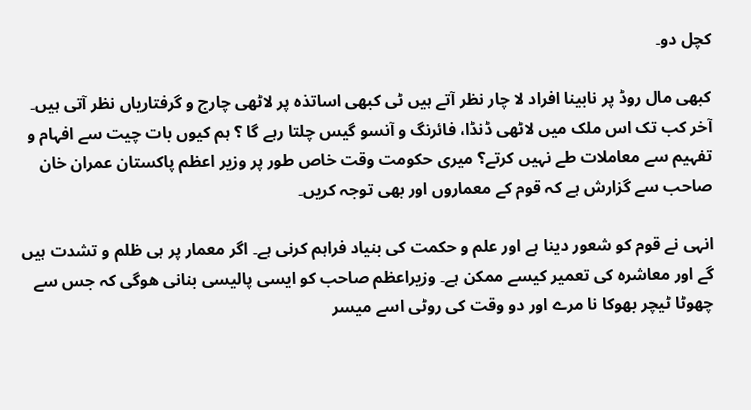کچل دو۔

کبھی مال روڈ پر نابینا افراد لا چار نظر آتے ہیں ٹی کبھی اساتذہ پر لاٹھی چارج و گرفتاریاں نظر آتی ہیں۔ آخر کب تک اس ملک میں لاٹھی ڈنڈا، فائرنگ و آنسو گیس چلتا رہے گا ؟ ہم کیوں بات چیت سے افہام و تفہیم سے معاملات طے نہیں کرتے؟ میری حکومت وقت خاص طور پر وزیر اعظم پاکستان عمران خان صاحب سے گزارش ہے کہ قوم کے معماروں اور بھی توجہ کریں۔

انہی نے قوم کو شعور دینا ہے اور علم و حکمت کی بنیاد فراہم کرنی ہے۔ اگر معمار پر ہی ظلم و تشدت ہیں گے اور معاشرہ کی تعمیر کیسے ممکن ہے۔ وزیراعظم صاحب کو ایسی پالیسی بنانی ھوگی کہ جس سے چھوٹا ٹیچر بھوکا نا مرے اور دو وقت کی روٹی اسے میسر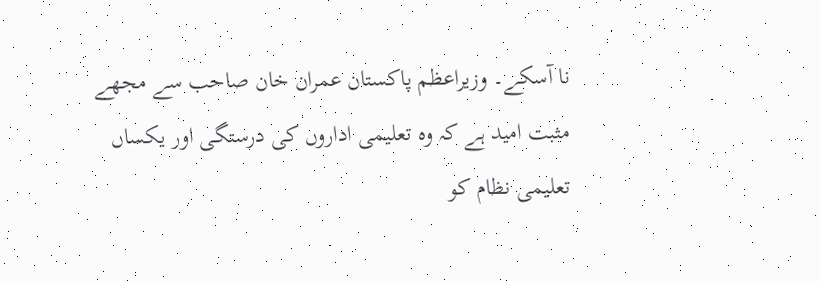نا آسکے۔ وزیراعظم پاکستان عمران خان صاحب سے مجھے مثبت امید ہے کہ وہ تعلیمی اداروں کی درستگی اور یکساں تعلیمی نظام کو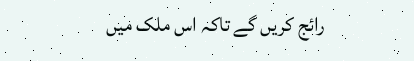رائج کریں گے تاکہ اس ملک میں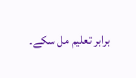برابر تعلیم مل سکے۔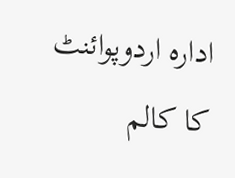ادارہ اردوپوائنٹ کا کالم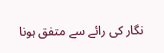نگار کی رائے سے متفق ہونا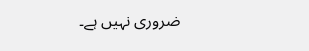ضروری نہیں ہے۔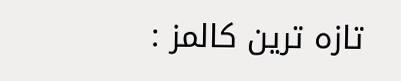تازہ ترین کالمز :